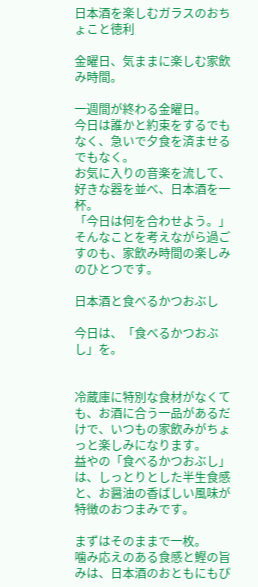日本酒を楽しむガラスのおちょこと徳利

金曜日、気ままに楽しむ家飲み時間。

一週間が終わる金曜日。
今日は誰かと約束をするでもなく、急いで夕食を済ませるでもなく。
お気に入りの音楽を流して、好きな器を並べ、日本酒を一杯。
「今日は何を合わせよう。」
そんなことを考えながら過ごすのも、家飲み時間の楽しみのひとつです。

日本酒と食べるかつおぶし

今日は、「食べるかつおぶし」を。


冷蔵庫に特別な食材がなくても、お酒に合う一品があるだけで、いつもの家飲みがちょっと楽しみになります。
益やの「食べるかつおぶし」は、しっとりとした半生食感と、お醤油の香ばしい風味が特徴のおつまみです。

まずはそのままで一枚。
噛み応えのある食感と鰹の旨みは、日本酒のおともにもぴ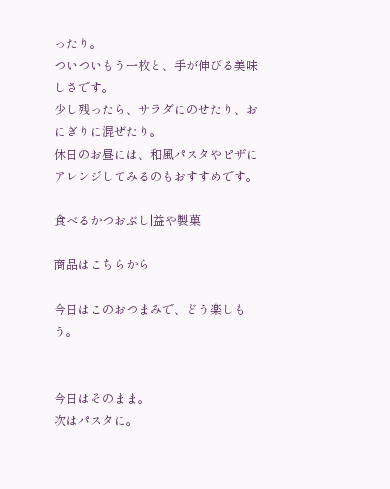ったり。
ついついもう一枚と、手が伸びる美味しさです。
少し残ったら、サラダにのせたり、おにぎりに混ぜたり。
休日のお昼には、和風パスタやピザにアレンジしてみるのもおすすめです。

食べるかつおぶし|益や製菓

商品はこちらから

今日はこのおつまみで、どう楽しもう。


今日はそのまま。
次はパスタに。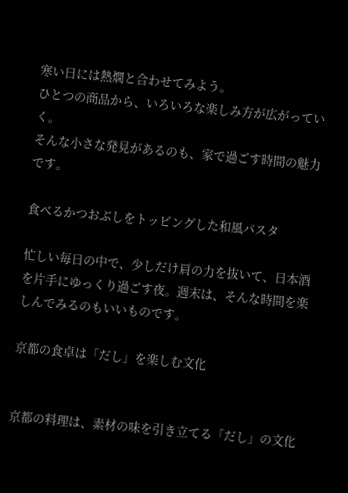寒い日には熱燗と合わせてみよう。
ひとつの商品から、いろいろな楽しみ方が広がっていく。
そんな小さな発見があるのも、家で過ごす時間の魅力です。

食べるかつおぶしをトッピングした和風パスタ

忙しい毎日の中で、少しだけ肩の力を抜いて、日本酒を片手にゆっくり過ごす夜。週末は、そんな時間を楽しんでみるのもいいものです。

京都の食卓は「だし」を楽しむ文化


京都の料理は、素材の味を引き立てる「だし」の文化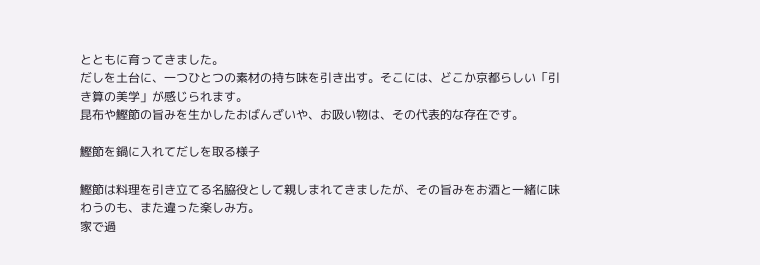とともに育ってきました。
だしを土台に、一つひとつの素材の持ち味を引き出す。そこには、どこか京都らしい「引き算の美学」が感じられます。
昆布や鰹節の旨みを生かしたおばんざいや、お吸い物は、その代表的な存在です。

鰹節を鍋に入れてだしを取る様子

鰹節は料理を引き立てる名脇役として親しまれてきましたが、その旨みをお酒と一緒に味わうのも、また違った楽しみ方。
家で過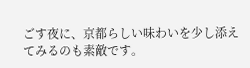ごす夜に、京都らしい味わいを少し添えてみるのも素敵です。